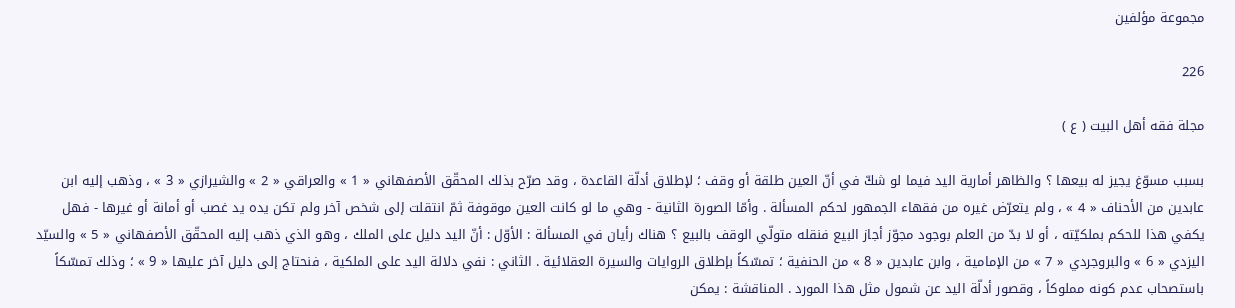مجموعة مؤلفين

226

مجلة فقه أهل البيت ( ع )

بسبب مسوّغ يجيز له بيعها ؟ والظاهر أمارية اليد فيما لو شكّ في أنّ العين طلقة أو وقف ؛ لإطلاق أدلّة القاعدة ، وقد صرّح بذلك المحقّق الأصفهاني « 1 » والعراقي « 2 » والشيرازي « 3 » ، وذهب إليه ابن عابدين من الأحناف « 4 » ، ولم يتعرّض غيره من فقهاء الجمهور لحكم المسألة . وأمّا الصورة الثانية - وهي ما لو كانت العين موقوفة ثمّ انتقلت إلى شخص آخر ولم تكن يده يد غصب أو أمانة أو غيرها - فهل يكفي هذا للحكم بملكيّته ، أو لا بدّ من العلم بوجود مجوّز أجاز البيع فنقله متولّي الوقف بالبيع ؟ هناك رأيان في المسألة : الأوّل : أنّ اليد دليل على الملك ، وهو الذي ذهب إليه المحقّق الأصفهاني « 5 » والسيّد اليزدي « 6 » والبروجردي « 7 » من الإمامية ، وابن عابدين « 8 » من الحنفية ؛ تمسّكاً بإطلاق الروايات والسيرة العقلائية . الثاني : نفي دلالة اليد على الملكية ، فنحتاج إلى دليل آخر عليها « 9 » ؛ وذلك تمسّكاً باستصحاب عدم كونه مملوكاً ، وقصور أدلّة اليد عن شمول مثل هذا المورد . المناقشة : يمكن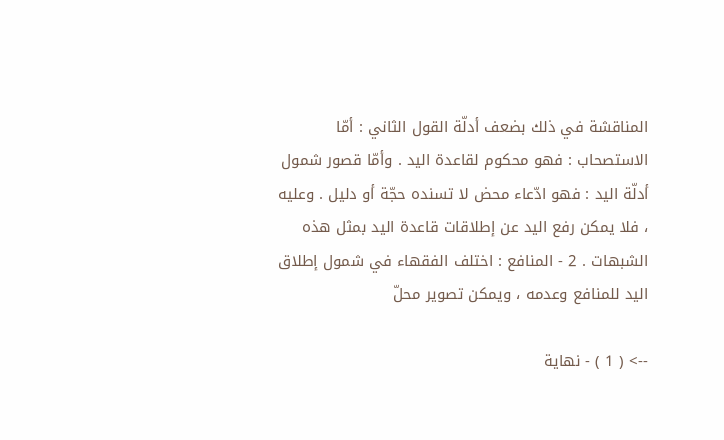المناقشة في ذلك بضعف أدلّة القول الثاني : أمّا الاستصحاب : فهو محكوم لقاعدة اليد . وأمّا قصور شمول أدلّة اليد : فهو ادّعاء محض لا تسنده حجّة أو دليل . وعليه ، فلا يمكن رفع اليد عن إطلاقات قاعدة اليد بمثل هذه الشبهات . 2 - المنافع : اختلف الفقهاء في شمول إطلاق اليد للمنافع وعدمه ، ويمكن تصوير محلّ

--> ( 1 ) - نهاية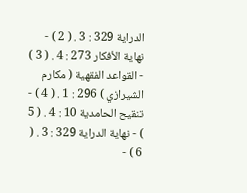الدراية 329 : 3 . ( 2 ) - نهاية الأفكار 273 : 4 . ( 3 ) - القواعد الفقهية ( مكارم الشيرازي ) 296 : 1 . ( 4 ) - تنقيح الحامدية 10 : 4 . ( 5 ) - نهاية الدراية 329 : 3 . ( 6 ) -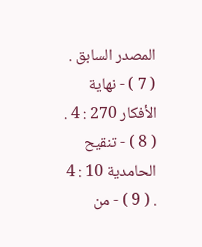المصدر السابق . ( 7 ) - نهاية الأفكار 270 : 4 . ( 8 ) - تنقيح الحامدية 10 : 4 . ( 9 ) - من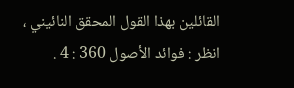القائلين بهذا القول المحقق النائيني ، انظر : فوائد الأصول 360 : 4 .